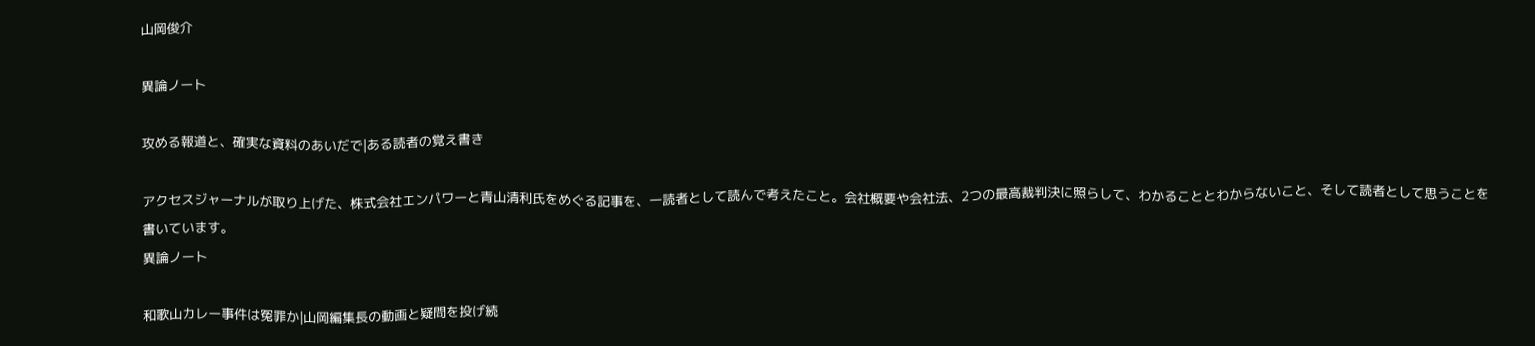山岡俊介

異論ノート

攻める報道と、確実な資料のあいだで|ある読者の覚え書き

アクセスジャーナルが取り上げた、株式会社エンパワーと青山清利氏をめぐる記事を、一読者として読んで考えたこと。会社概要や会社法、2つの最高裁判決に照らして、わかることとわからないこと、そして読者として思うことを書いています。
異論ノート

和歌山カレー事件は冤罪か|山岡編集長の動画と疑問を投げ続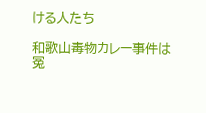ける人たち

和歌山毒物カレー事件は冤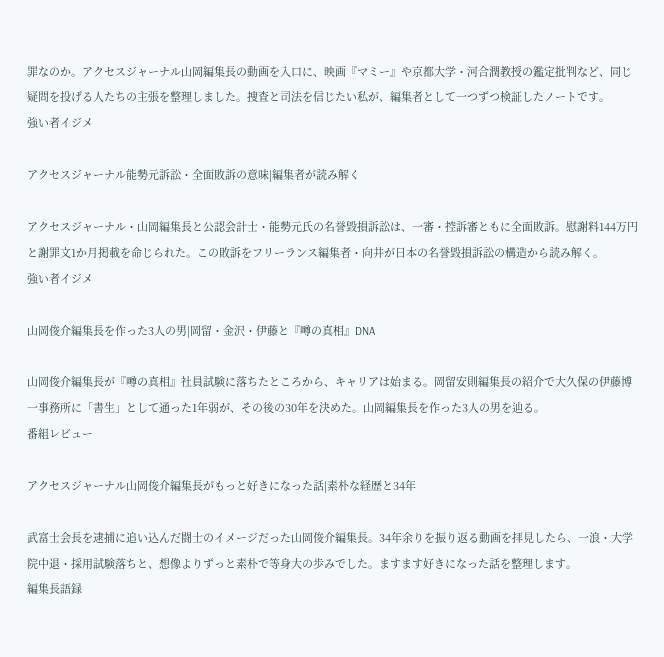罪なのか。アクセスジャーナル山岡編集長の動画を入口に、映画『マミー』や京都大学・河合潤教授の鑑定批判など、同じ疑問を投げる人たちの主張を整理しました。捜査と司法を信じたい私が、編集者として一つずつ検証したノートです。
強い者イジメ

アクセスジャーナル能勢元訴訟・全面敗訴の意味|編集者が読み解く

アクセスジャーナル・山岡編集長と公認会計士・能勢元氏の名誉毀損訴訟は、一審・控訴審ともに全面敗訴。慰謝料144万円と謝罪文1か月掲載を命じられた。この敗訴をフリーランス編集者・向井が日本の名誉毀損訴訟の構造から読み解く。
強い者イジメ

山岡俊介編集長を作った3人の男|岡留・金沢・伊藤と『噂の真相』DNA

山岡俊介編集長が『噂の真相』社員試験に落ちたところから、キャリアは始まる。岡留安則編集長の紹介で大久保の伊藤博一事務所に「書生」として通った1年弱が、その後の30年を決めた。山岡編集長を作った3人の男を辿る。
番組レビュー

アクセスジャーナル山岡俊介編集長がもっと好きになった話|素朴な経歴と34年

武富士会長を逮捕に追い込んだ闘士のイメージだった山岡俊介編集長。34年余りを振り返る動画を拝見したら、一浪・大学院中退・採用試験落ちと、想像よりずっと素朴で等身大の歩みでした。ますます好きになった話を整理します。
編集長語録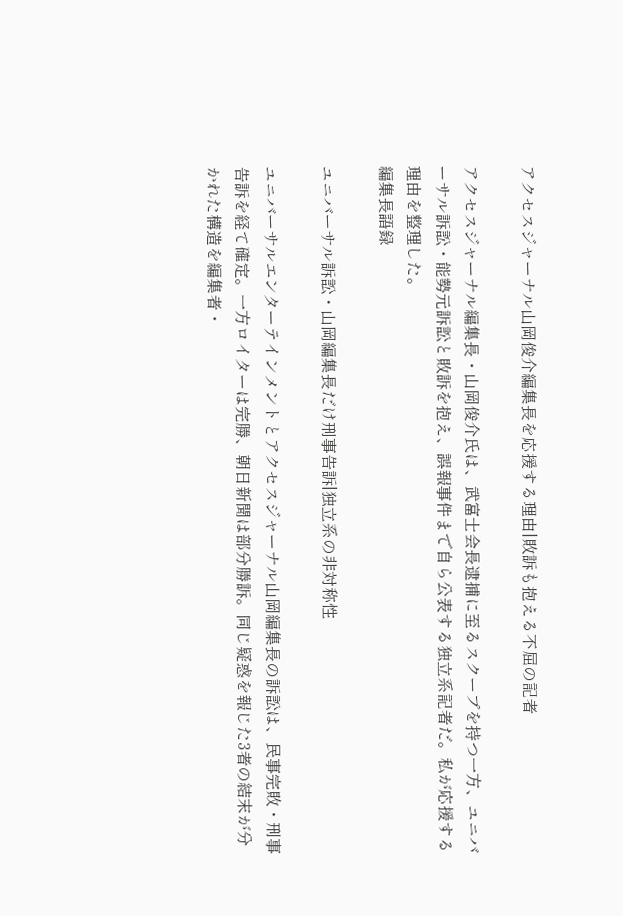アクセスジャーナル山岡俊介編集長を応援する理由|敗訴も抱える不屈の記者

アクセスジャーナル編集長・山岡俊介氏は、武富士会長逮捕に至るスクープを持つ一方、ユニバーサル訴訟・能勢元訴訟と敗訴を抱え、誤報事件まで自ら公表する独立系記者だ。私が応援する理由を整理した。
編集長語録

ユニバーサル訴訟・山岡編集長だけ刑事告訴|独立系の非対称性

ユニバーサルエンターテインメントとアクセスジャーナル山岡編集長の訴訟は、民事完敗・刑事告訴を経て確定。一方ロイターは完勝、朝日新聞は部分勝訴。同じ疑惑を報じた3者の結末が分かれた構造を編集者・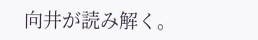向井が読み解く。